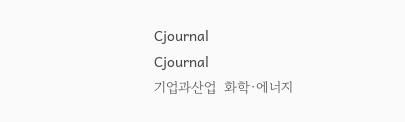Cjournal
Cjournal
기업과산업  화학·에너지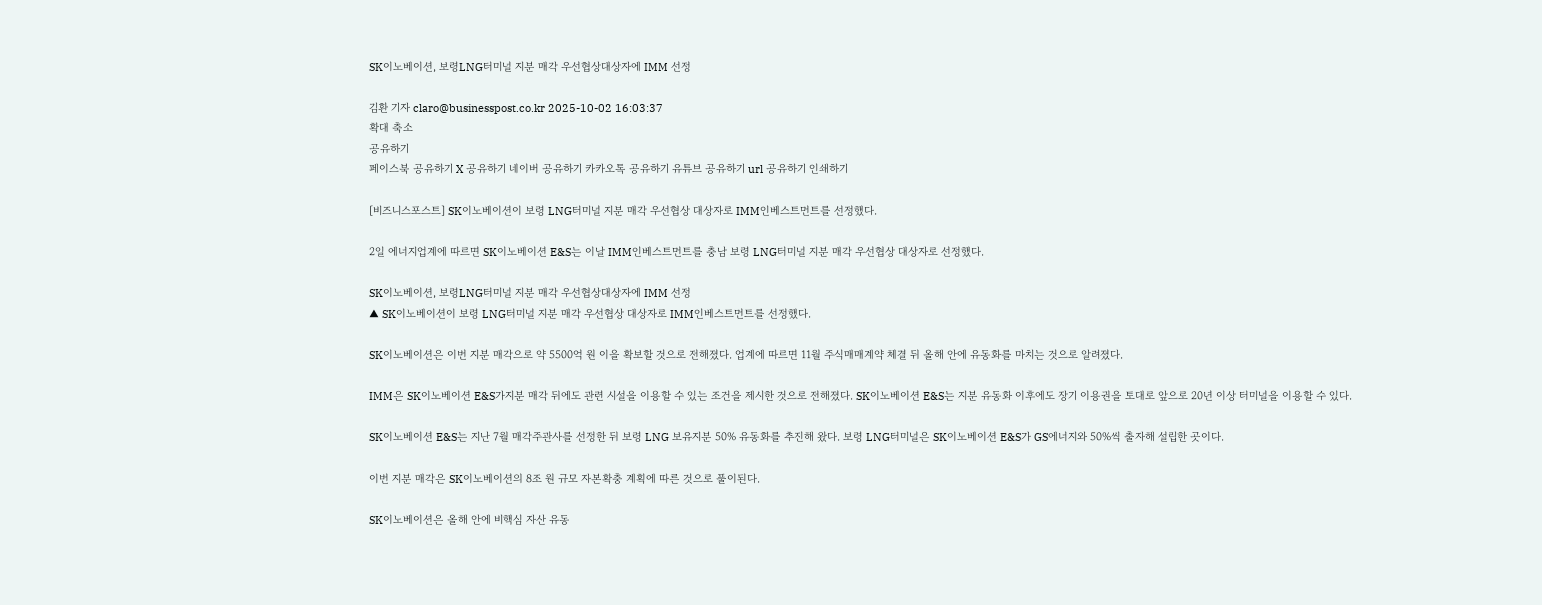SK이노베이션, 보령LNG터미널 지분 매각 우선협상대상자에 IMM 선정

김환 기자 claro@businesspost.co.kr 2025-10-02 16:03:37
확대 축소
공유하기
페이스북 공유하기 X 공유하기 네이버 공유하기 카카오톡 공유하기 유튜브 공유하기 url 공유하기 인쇄하기

[비즈니스포스트] SK이노베이션이 보령 LNG터미널 지분 매각 우선협상 대상자로 IMM인베스트먼트를 선정했다.

2일 에너지업계에 따르면 SK이노베이션 E&S는 이날 IMM인베스트먼트를 충남 보령 LNG터미널 지분 매각 우선협상 대상자로 선정했다.

SK이노베이션, 보령LNG터미널 지분 매각 우선협상대상자에 IMM 선정
▲ SK이노베이션이 보령 LNG터미널 지분 매각 우선협상 대상자로 IMM인베스트먼트를 선정했다.

SK이노베이션은 이번 지분 매각으로 약 5500억 원 이을 확보할 것으로 전해졌다. 업계에 따르면 11월 주식매매계약 체결 뒤 올해 안에 유동화를 마치는 것으로 알려졌다.

IMM은 SK이노베이션 E&S가지분 매각 뒤에도 관련 시설을 이용할 수 있는 조건을 제시한 것으로 전해졌다. SK이노베이션 E&S는 지분 유동화 이후에도 장기 이용권을 토대로 앞으로 20년 이상 터미널을 이용할 수 있다.

SK이노베이션 E&S는 지난 7월 매각주관사를 선정한 뒤 보령 LNG 보유지분 50% 유동화를 추진해 왔다. 보령 LNG터미널은 SK이노베이션 E&S가 GS에너지와 50%씩 출자해 설립한 곳이다.

이번 지분 매각은 SK이노베이션의 8조 원 규모 자본확충 계획에 따른 것으로 풀이된다.

SK이노베이션은 올해 안에 비핵심 자산 유동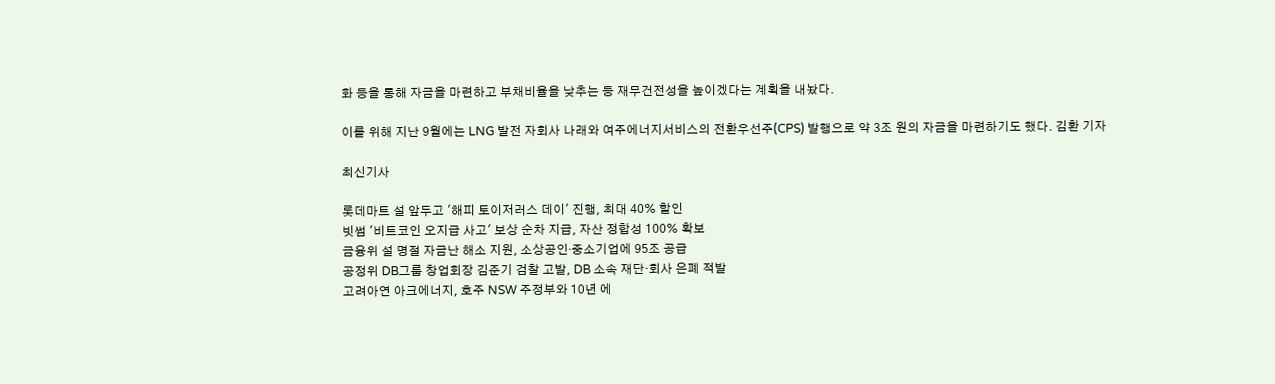화 등을 통해 자금을 마련하고 부채비율을 낮추는 등 재무건전성을 높이겠다는 계획을 내놨다.

이를 위해 지난 9월에는 LNG 발전 자회사 나래와 여주에너지서비스의 전환우선주(CPS) 발행으로 약 3조 원의 자금을 마련하기도 했다. 김환 기자

최신기사

롯데마트 설 앞두고 '해피 토이저러스 데이' 진행, 최대 40% 할인
빗썸 '비트코인 오지급 사고' 보상 순차 지급, 자산 정합성 100% 확보
금융위 설 명절 자금난 해소 지원, 소상공인ᐧ중소기업에 95조 공급
공정위 DB그룹 창업회장 김준기 검찰 고발, DB 소속 재단·회사 은폐 적발
고려아연 아크에너지, 호주 NSW 주정부와 10년 에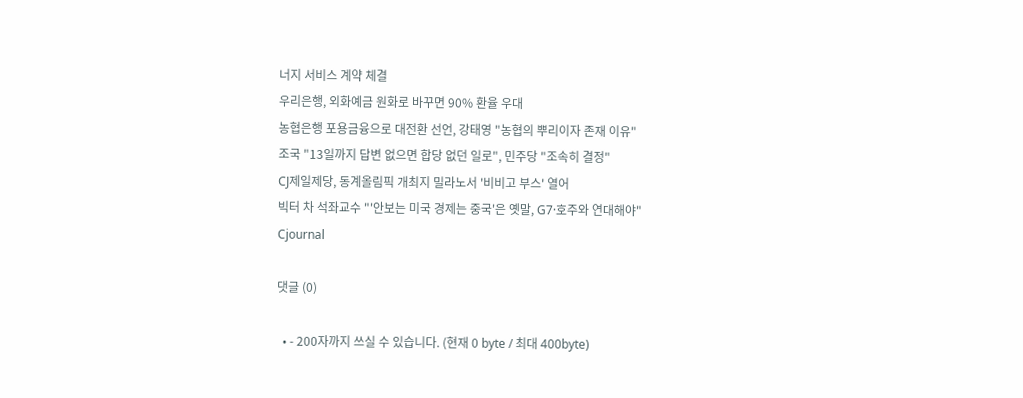너지 서비스 계약 체결
우리은행, 외화예금 원화로 바꾸면 90% 환율 우대
농협은행 포용금융으로 대전환 선언, 강태영 "농협의 뿌리이자 존재 이유"
조국 "13일까지 답변 없으면 합당 없던 일로", 민주당 "조속히 결정"
CJ제일제당, 동계올림픽 개최지 밀라노서 '비비고 부스' 열어
빅터 차 석좌교수 "'안보는 미국 경제는 중국'은 옛말, G7·호주와 연대해야"
Cjournal

댓글 (0)

  • - 200자까지 쓰실 수 있습니다. (현재 0 byte / 최대 400byte)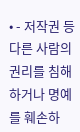• - 저작권 등 다른 사람의 권리를 침해하거나 명예를 훼손하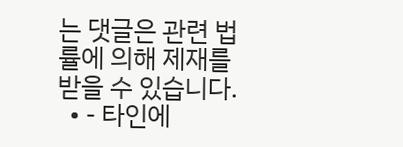는 댓글은 관련 법률에 의해 제재를 받을 수 있습니다.
  • - 타인에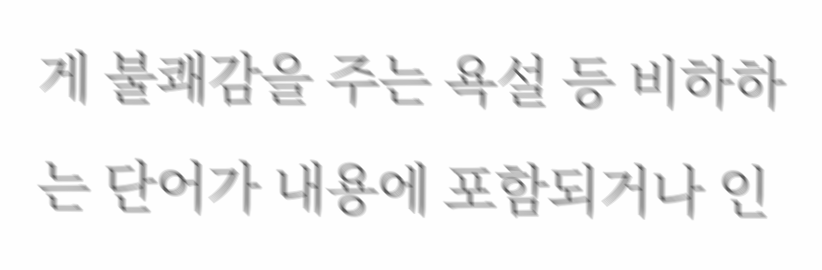게 불쾌감을 주는 욕설 등 비하하는 단어가 내용에 포함되거나 인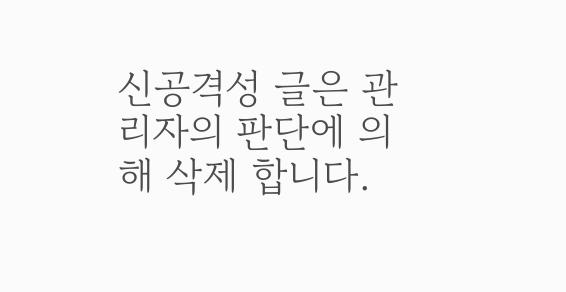신공격성 글은 관리자의 판단에 의해 삭제 합니다.